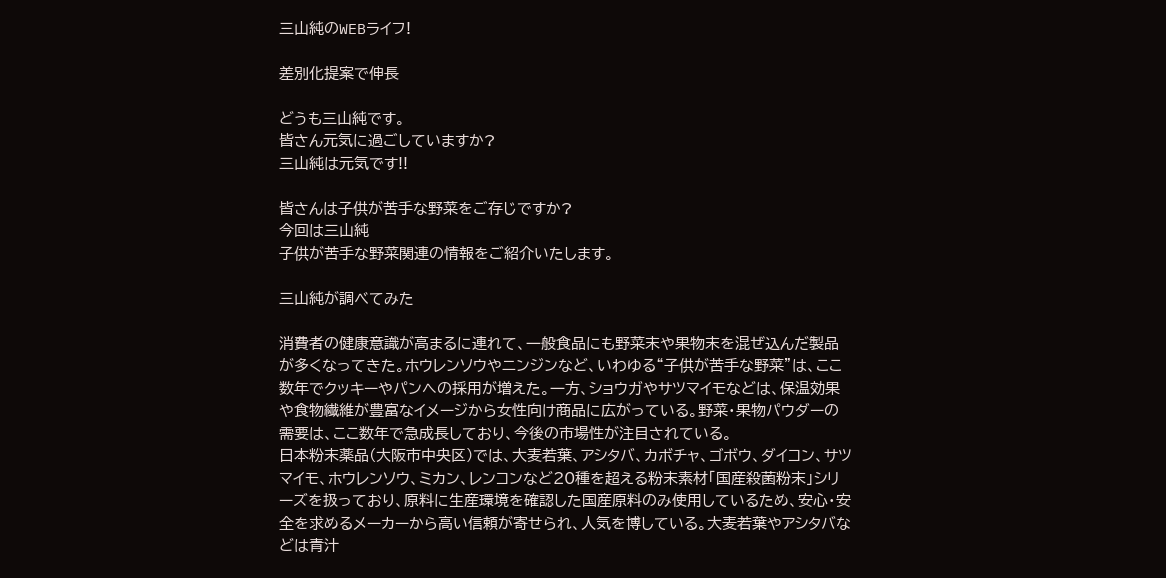三山純のWEBライフ!

差別化提案で伸長

どうも三山純です。
皆さん元気に過ごしていますか?
三山純は元気です!!

皆さんは子供が苦手な野菜をご存じですか?
今回は三山純
子供が苦手な野菜関連の情報をご紹介いたします。

三山純が調べてみた

消費者の健康意識が高まるに連れて、一般食品にも野菜末や果物末を混ぜ込んだ製品が多くなってきた。ホウレンソウやニンジンなど、いわゆる“子供が苦手な野菜”は、ここ数年でクッキーやパンへの採用が増えた。一方、ショウガやサツマイモなどは、保温効果や食物繊維が豊富なイメージから女性向け商品に広がっている。野菜・果物パウダーの需要は、ここ数年で急成長しており、今後の市場性が注目されている。
日本粉末薬品(大阪市中央区)では、大麦若葉、アシタバ、カボチャ、ゴボウ、ダイコン、サツマイモ、ホウレンソウ、ミカン、レンコンなど20種を超える粉末素材「国産殺菌粉末」シリーズを扱っており、原料に生産環境を確認した国産原料のみ使用しているため、安心・安全を求めるメーカーから高い信頼が寄せられ、人気を博している。大麦若葉やアシタバなどは青汁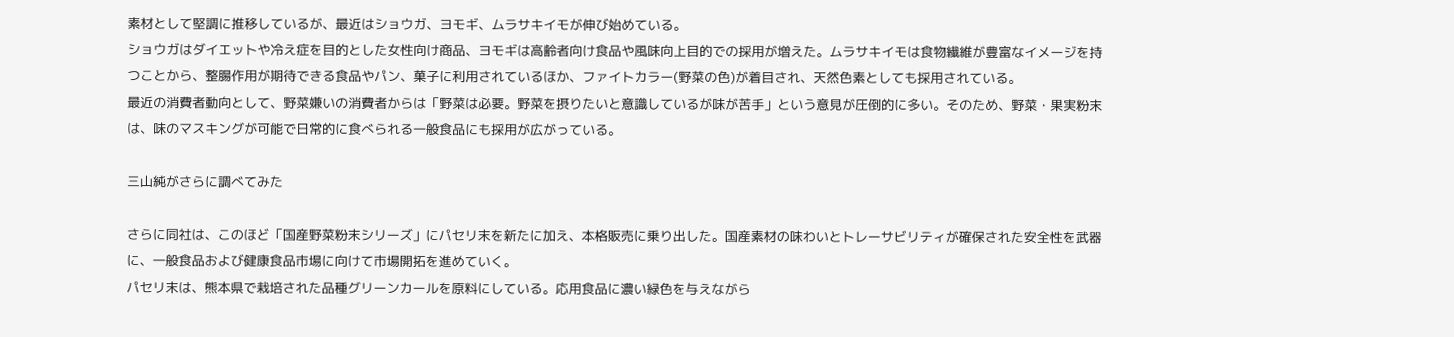素材として堅調に推移しているが、最近はショウガ、ヨモギ、ムラサキイモが伸び始めている。
ショウガはダイエットや冷え症を目的とした女性向け商品、ヨモギは高齢者向け食品や風味向上目的での採用が増えた。ムラサキイモは食物繊維が豊富なイメージを持つことから、整腸作用が期待できる食品やパン、菓子に利用されているほか、ファイトカラー(野菜の色)が着目され、天然色素としても採用されている。
最近の消費者動向として、野菜嫌いの消費者からは「野菜は必要。野菜を摂りたいと意識しているが味が苦手」という意見が圧倒的に多い。そのため、野菜・果実粉末は、味のマスキングが可能で日常的に食べられる一般食品にも採用が広がっている。

三山純がさらに調べてみた

さらに同社は、このほど「国産野菜粉末シリーズ」にパセリ末を新たに加え、本格販売に乗り出した。国産素材の味わいとトレーサビリティが確保された安全性を武器に、一般食品および健康食品市場に向けて市場開拓を進めていく。
パセリ末は、熊本県で栽培された品種グリーンカールを原料にしている。応用食品に濃い緑色を与えながら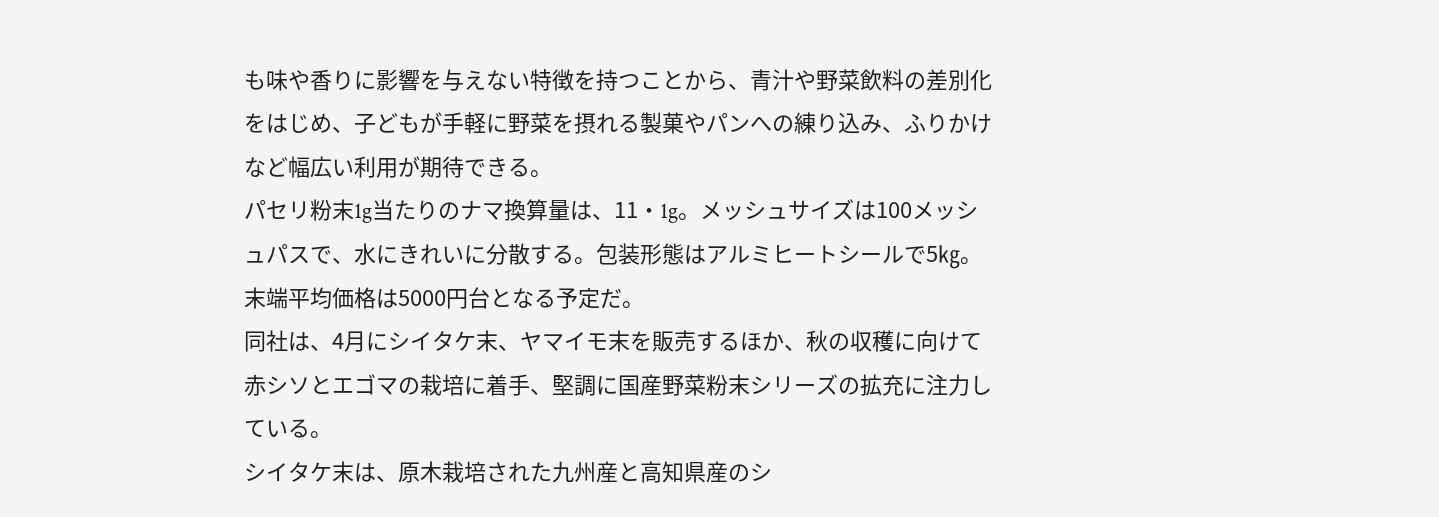も味や香りに影響を与えない特徴を持つことから、青汁や野菜飲料の差別化をはじめ、子どもが手軽に野菜を摂れる製菓やパンへの練り込み、ふりかけなど幅広い利用が期待できる。
パセリ粉末1g当たりのナマ換算量は、11・1g。メッシュサイズは100メッシュパスで、水にきれいに分散する。包装形態はアルミヒートシールで5㎏。末端平均価格は5000円台となる予定だ。
同社は、4月にシイタケ末、ヤマイモ末を販売するほか、秋の収穫に向けて赤シソとエゴマの栽培に着手、堅調に国産野菜粉末シリーズの拡充に注力している。
シイタケ末は、原木栽培された九州産と高知県産のシ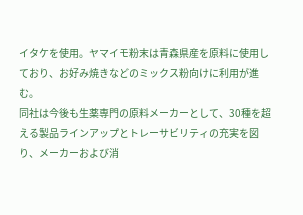イタケを使用。ヤマイモ粉末は青森県産を原料に使用しており、お好み焼きなどのミックス粉向けに利用が進む。
同社は今後も生薬専門の原料メーカーとして、30種を超える製品ラインアップとトレーサビリティの充実を図り、メーカーおよび消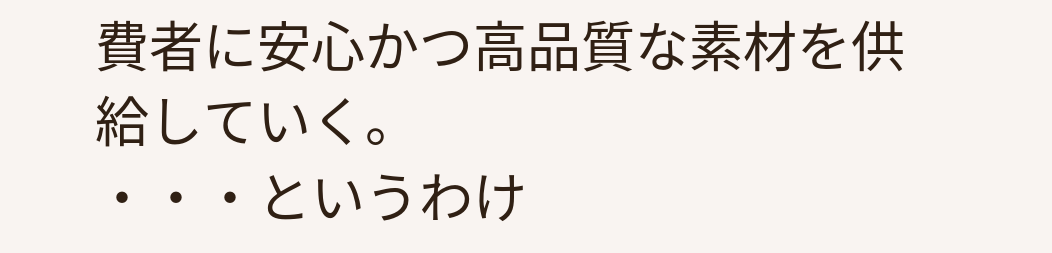費者に安心かつ高品質な素材を供給していく。
・・・というわけ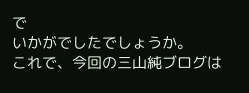で
いかがでしたでしょうか。
これで、今回の三山純ブログは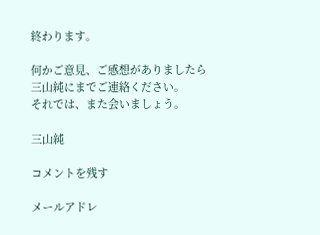終わります。

何かご意見、ご感想がありましたら
三山純にまでご連絡ください。
それでは、また会いましょう。

三山純

コメントを残す

メールアドレ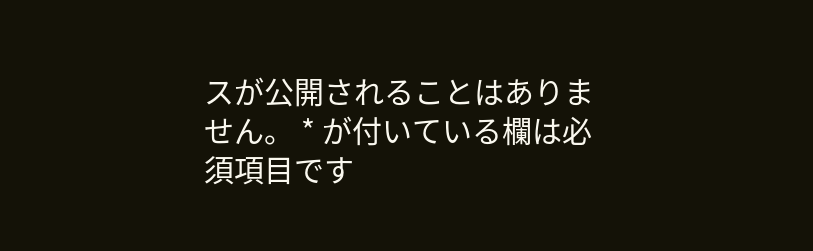スが公開されることはありません。 * が付いている欄は必須項目です